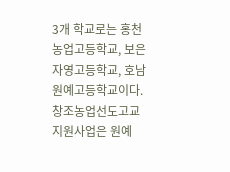3개 학교로는 홍천농업고등학교, 보은자영고등학교, 호남원예고등학교이다.
창조농업선도고교지원사업은 원예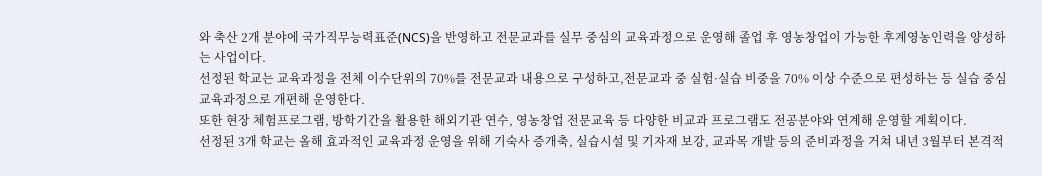와 축산 2개 분야에 국가직무능력표준(NCS)을 반영하고 전문교과를 실무 중심의 교육과정으로 운영해 졸업 후 영농창업이 가능한 후계영농인력을 양성하는 사업이다.
선정된 학교는 교육과정을 전체 이수단위의 70%를 전문교과 내용으로 구성하고,전문교과 중 실험·실습 비중을 70% 이상 수준으로 편성하는 등 실습 중심 교육과정으로 개편해 운영한다.
또한 현장 체험프로그램, 방학기간을 활용한 해외기관 연수, 영농창업 전문교육 등 다양한 비교과 프로그램도 전공분야와 연계해 운영할 계획이다.
선정된 3개 학교는 올해 효과적인 교육과정 운영을 위해 기숙사 증개축, 실습시설 및 기자재 보강, 교과목 개발 등의 준비과정을 거쳐 내년 3월부터 본격적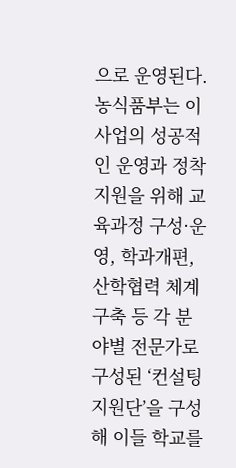으로 운영된다.
농식품부는 이 사업의 성공적인 운영과 정착 지원을 위해 교육과정 구성·운영, 학과개편, 산학협력 체계 구축 등 각 분야별 전문가로 구성된 ‘컨설팅 지원단’을 구성해 이들 학교를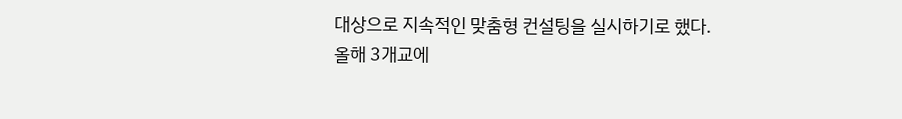대상으로 지속적인 맞춤형 컨설팅을 실시하기로 했다.
올해 3개교에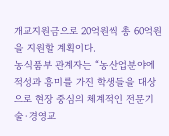개교지원금으로 20억원씩 총 60억원을 지원할 계획이다.
농식품부 관계자는 “농산업분야에 적성과 흥미를 가진 학생들을 대상으로 현장 중심의 체계적인 전문기술·경영교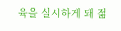육을 실시하게 돼 젊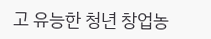고 유능한 청년 창업농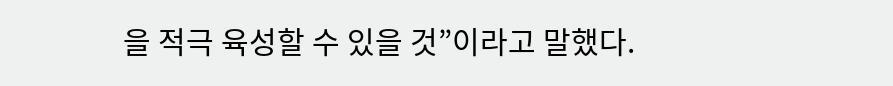을 적극 육성할 수 있을 것”이라고 말했다.